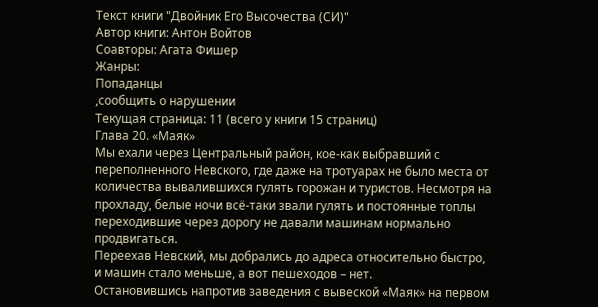Текст книги "Двойник Его Высочества (СИ)"
Автор книги: Антон Войтов
Соавторы: Агата Фишер
Жанры:
Попаданцы
,сообщить о нарушении
Текущая страница: 11 (всего у книги 15 страниц)
Глава 20. «Маяк»
Мы ехали через Центральный район, кое-как выбравший с переполненного Невского, где даже на тротуарах не было места от количества вывалившихся гулять горожан и туристов. Несмотря на прохладу, белые ночи всё-таки звали гулять и постоянные топлы переходившие через дорогу не давали машинам нормально продвигаться.
Переехав Невский, мы добрались до адреса относительно быстро, и машин стало меньше, а вот пешеходов – нет.
Остановившись напротив заведения с вывеской «Маяк» на первом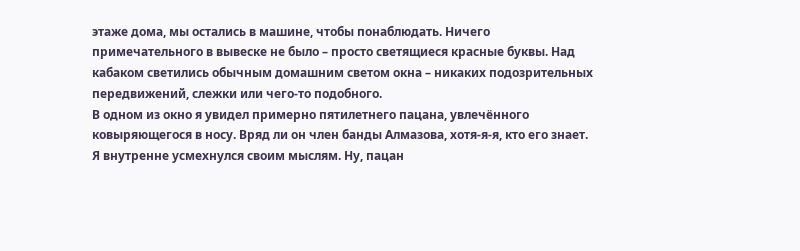этаже дома, мы остались в машине, чтобы понаблюдать. Ничего примечательного в вывеске не было – просто светящиеся красные буквы. Над кабаком светились обычным домашним светом окна – никаких подозрительных передвижений, слежки или чего-то подобного.
В одном из окно я увидел примерно пятилетнего пацана, увлечённого ковыряющегося в носу. Вряд ли он член банды Алмазова, хотя-я-я, кто его знает. Я внутренне усмехнулся своим мыслям. Ну, пацан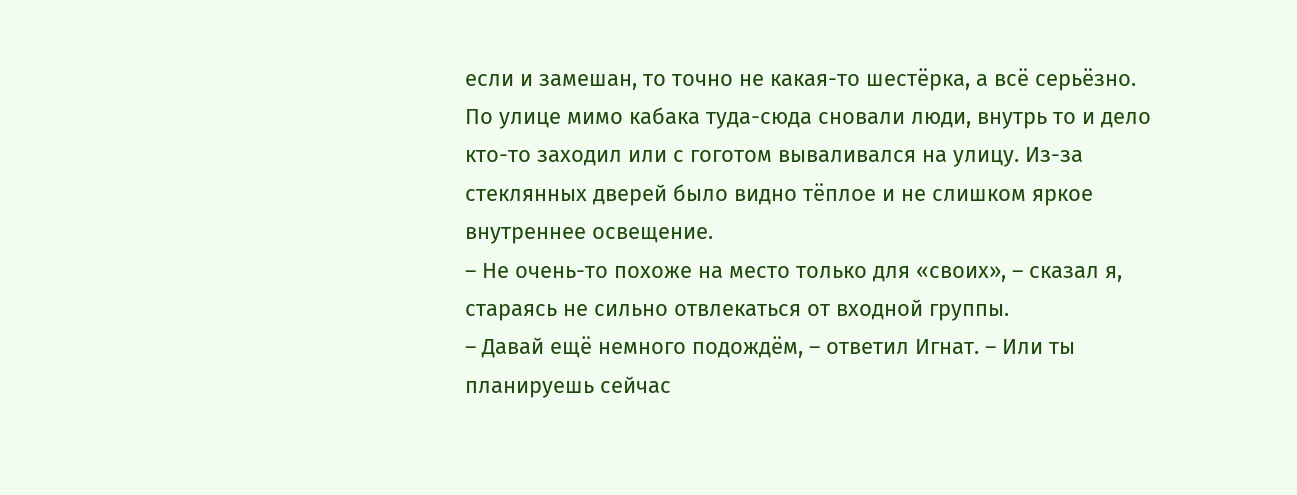если и замешан, то точно не какая-то шестёрка, а всё серьёзно.
По улице мимо кабака туда-сюда сновали люди, внутрь то и дело кто-то заходил или с гоготом вываливался на улицу. Из-за стеклянных дверей было видно тёплое и не слишком яркое внутреннее освещение.
– Не очень-то похоже на место только для «своих», – сказал я, стараясь не сильно отвлекаться от входной группы.
– Давай ещё немного подождём, – ответил Игнат. – Или ты планируешь сейчас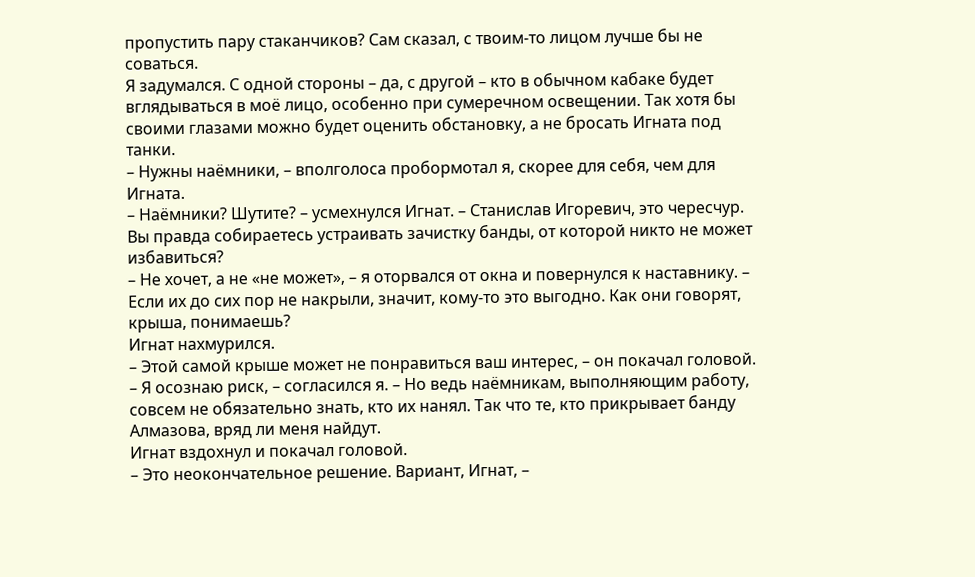пропустить пару стаканчиков? Сам сказал, с твоим-то лицом лучше бы не соваться.
Я задумался. С одной стороны – да, с другой – кто в обычном кабаке будет вглядываться в моё лицо, особенно при сумеречном освещении. Так хотя бы своими глазами можно будет оценить обстановку, а не бросать Игната под танки.
– Нужны наёмники, – вполголоса пробормотал я, скорее для себя, чем для Игната.
– Наёмники? Шутите? – усмехнулся Игнат. – Станислав Игоревич, это чересчур. Вы правда собираетесь устраивать зачистку банды, от которой никто не может избавиться?
– Не хочет, а не «не может», – я оторвался от окна и повернулся к наставнику. – Если их до сих пор не накрыли, значит, кому-то это выгодно. Как они говорят, крыша, понимаешь?
Игнат нахмурился.
– Этой самой крыше может не понравиться ваш интерес, – он покачал головой.
– Я осознаю риск, – согласился я. – Но ведь наёмникам, выполняющим работу, совсем не обязательно знать, кто их нанял. Так что те, кто прикрывает банду Алмазова, вряд ли меня найдут.
Игнат вздохнул и покачал головой.
– Это неокончательное решение. Вариант, Игнат, –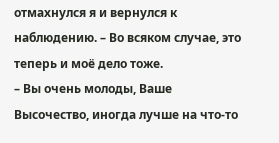отмахнулся я и вернулся к наблюдению. – Во всяком случае, это теперь и моё дело тоже.
– Вы очень молоды, Ваше Высочество, иногда лучше на что-то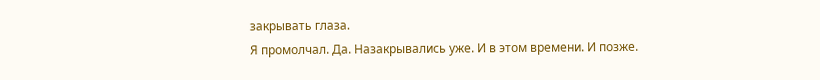закрывать глаза.
Я промолчал. Да. Назакрывались уже. И в этом времени. И позже.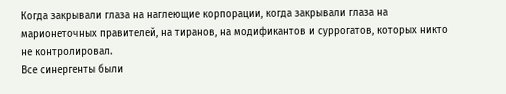Когда закрывали глаза на наглеющие корпорации, когда закрывали глаза на марионеточных правителей, на тиранов, на модификантов и суррогатов, которых никто не контролировал.
Все синергенты были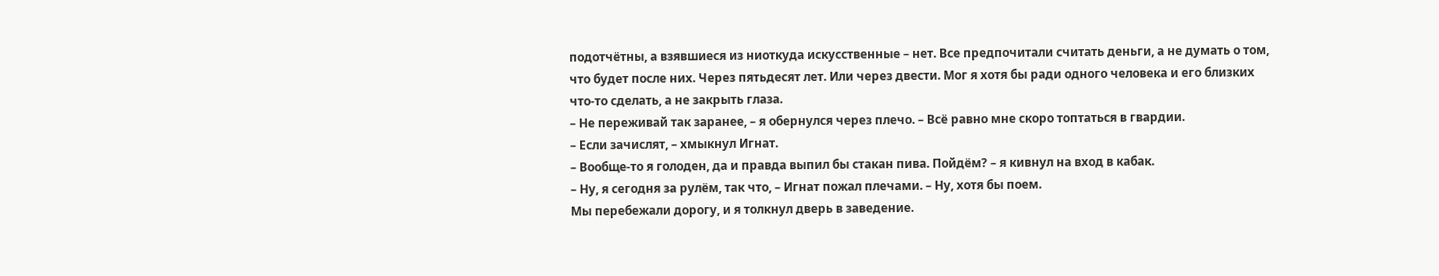подотчётны, а взявшиеся из ниоткуда искусственные – нет. Все предпочитали считать деньги, а не думать о том, что будет после них. Через пятьдесят лет. Или через двести. Мог я хотя бы ради одного человека и его близких что-то сделать, а не закрыть глаза.
– Не переживай так заранее, – я обернулся через плечо. – Всё равно мне скоро топтаться в гвардии.
– Если зачислят, – хмыкнул Игнат.
– Вообще-то я голоден, да и правда выпил бы стакан пива. Пойдём? – я кивнул на вход в кабак.
– Ну, я сегодня за рулём, так что, – Игнат пожал плечами. – Ну, хотя бы поем.
Мы перебежали дорогу, и я толкнул дверь в заведение.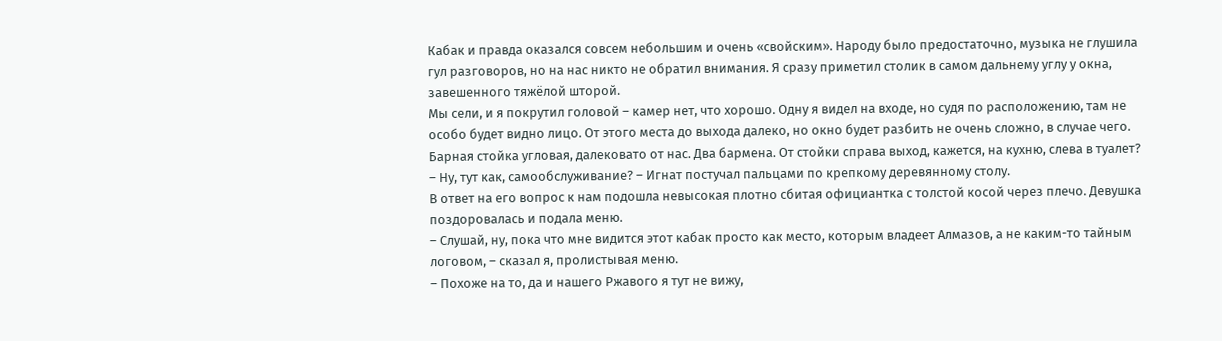Кабак и правда оказался совсем небольшим и очень «свойским». Народу было предостаточно, музыка не глушила гул разговоров, но на нас никто не обратил внимания. Я сразу приметил столик в самом дальнему углу у окна, завешенного тяжёлой шторой.
Мы сели, и я покрутил головой – камер нет, что хорошо. Одну я видел на входе, но судя по расположению, там не особо будет видно лицо. От этого места до выхода далеко, но окно будет разбить не очень сложно, в случае чего.
Барная стойка угловая, далековато от нас. Два бармена. От стойки справа выход, кажется, на кухню, слева в туалет?
– Ну, тут как, самообслуживание? – Игнат постучал пальцами по крепкому деревянному столу.
В ответ на его вопрос к нам подошла невысокая плотно сбитая официантка с толстой косой через плечо. Девушка поздоровалась и подала меню.
– Слушай, ну, пока что мне видится этот кабак просто как место, которым владеет Алмазов, а не каким-то тайным логовом, – сказал я, пролистывая меню.
– Похоже на то, да и нашего Ржавого я тут не вижу,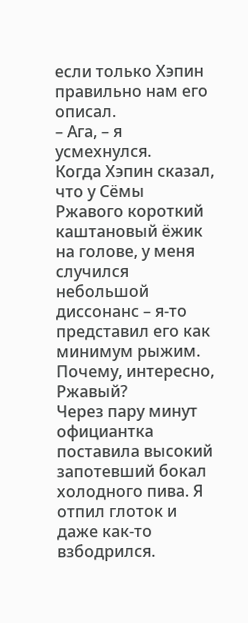если только Хэпин правильно нам его описал.
– Ага, – я усмехнулся.
Когда Хэпин сказал, что у Сёмы Ржавого короткий каштановый ёжик на голове, у меня случился небольшой диссонанс – я-то представил его как минимум рыжим. Почему, интересно, Ржавый?
Через пару минут официантка поставила высокий запотевший бокал холодного пива. Я отпил глоток и даже как-то взбодрился.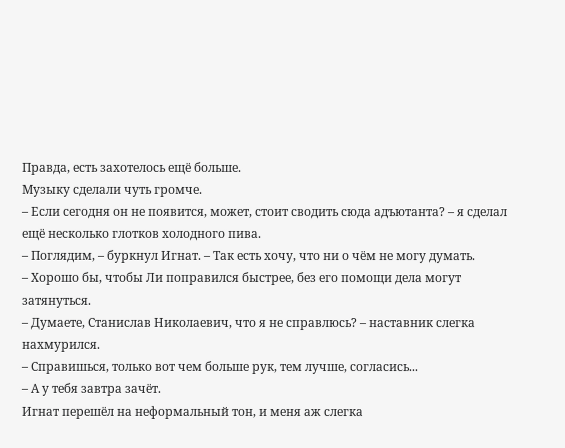Правда, есть захотелось ещё больше.
Музыку сделали чуть громче.
– Если сегодня он не появится, может, стоит сводить сюда адъютанта? – я сделал ещё несколько глотков холодного пива.
– Поглядим, – буркнул Игнат. – Так есть хочу, что ни о чём не могу думать.
– Хорошо бы, чтобы Ли поправился быстрее, без его помощи дела могут затянуться.
– Думаете, Станислав Николаевич, что я не справлюсь? – наставник слегка нахмурился.
– Справишься, только вот чем больше рук, тем лучше, согласись...
– А у тебя завтра зачёт.
Игнат перешёл на неформальный тон, и меня аж слегка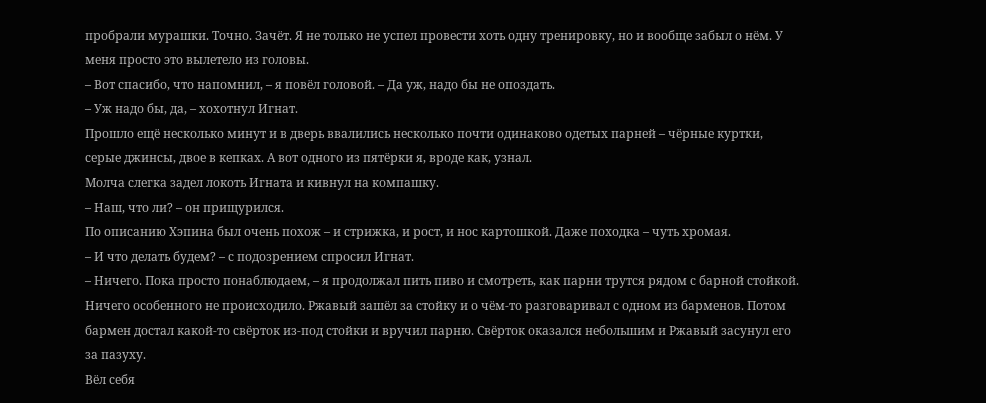пробрали мурашки. Точно. Зачёт. Я не только не успел провести хоть одну тренировку, но и вообще забыл о нём. У меня просто это вылетело из головы.
– Вот спасибо, что напомнил, – я повёл головой. – Да уж, надо бы не опоздать.
– Уж надо бы, да, – хохотнул Игнат.
Прошло ещё несколько минут и в дверь ввалились несколько почти одинаково одетых парней – чёрные куртки, серые джинсы, двое в кепках. А вот одного из пятёрки я, вроде как, узнал.
Молча слегка задел локоть Игната и кивнул на компашку.
– Наш, что ли? – он прищурился.
По описанию Хэпина был очень похож – и стрижка, и рост, и нос картошкой. Даже походка – чуть хромая.
– И что делать будем? – с подозрением спросил Игнат.
– Ничего. Пока просто понаблюдаем, – я продолжал пить пиво и смотреть, как парни трутся рядом с барной стойкой.
Ничего особенного не происходило. Ржавый зашёл за стойку и о чём-то разговаривал с одном из барменов. Потом бармен достал какой-то свёрток из-под стойки и вручил парню. Свёрток оказался небольшим и Ржавый засунул его за пазуху.
Вёл себя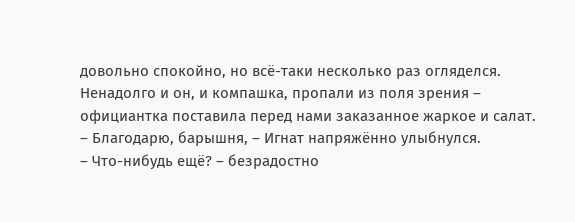довольно спокойно, но всё-таки несколько раз огляделся.
Ненадолго и он, и компашка, пропали из поля зрения – официантка поставила перед нами заказанное жаркое и салат.
– Благодарю, барышня, – Игнат напряжённо улыбнулся.
– Что-нибудь ещё? – безрадостно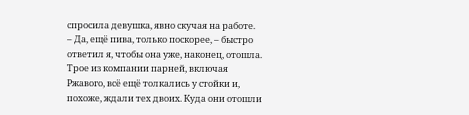спросила девушка, явно скучая на работе.
– Да, ещё пива, только поскорее, – быстро ответил я, чтобы она уже, наконец, отошла.
Трое из компании парней, включая Ржавого, всё ещё толкались у стойки и, похоже, ждали тех двоих. Куда они отошли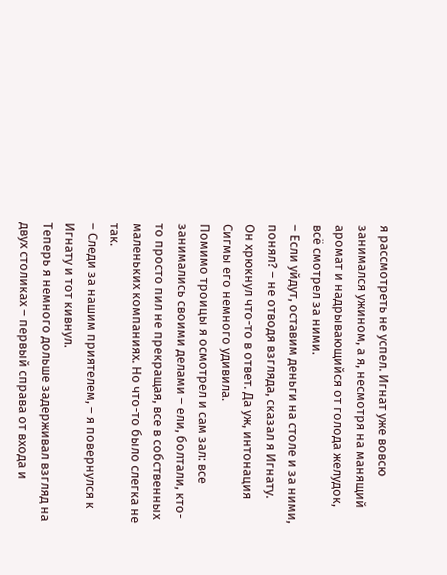я рассмотреть не успел. Игнат уже вовсю занимался ужином, а я, несмотря на манящий аромат и надрывающийся от голода желудок, всё смотрел за ними.
– Если уйдут, оставим деньги на столе и за ними, понял? – не отводя взгляда, сказал я Игнату.
Он хрюкнул что-то в ответ. Да уж, интонация Сигмы его немного удивила.
Помимо троицы я осмотрел и сам зал: все занимались своими делами – ели, болтали, кто-то просто пил не прекращая, все в собственных маленьких компаниях. Но что-то было слегка не так.
– Следи за нашим приятелем, – я повернулся к Игнату и тот кивнул.
Теперь я немного дольше задерживал взгляд на двух столиках – первый справа от входа и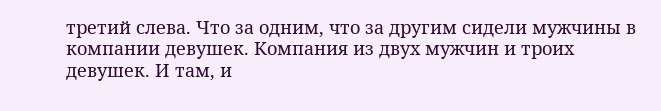третий слева. Что за одним, что за другим сидели мужчины в компании девушек. Компания из двух мужчин и троих девушек. И там, и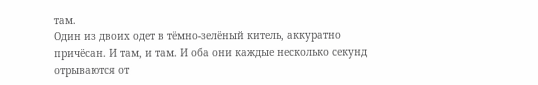там.
Один из двоих одет в тёмно-зелёный китель, аккуратно причёсан. И там, и там. И оба они каждые несколько секунд отрываются от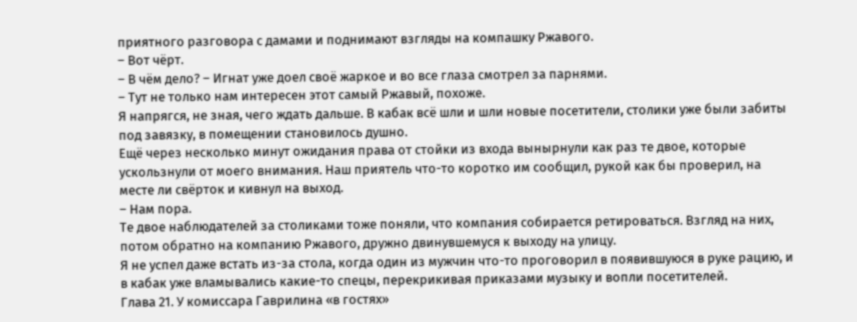приятного разговора с дамами и поднимают взгляды на компашку Ржавого.
– Вот чёрт.
– В чём дело? – Игнат уже доел своё жаркое и во все глаза смотрел за парнями.
– Тут не только нам интересен этот самый Ржавый, похоже.
Я напрягся, не зная, чего ждать дальше. В кабак всё шли и шли новые посетители, столики уже были забиты под завязку, в помещении становилось душно.
Ещё через несколько минут ожидания права от стойки из входа вынырнули как раз те двое, которые ускользнули от моего внимания. Наш приятель что-то коротко им сообщил, рукой как бы проверил, на месте ли свёрток и кивнул на выход.
– Нам пора.
Те двое наблюдателей за столиками тоже поняли, что компания собирается ретироваться. Взгляд на них, потом обратно на компанию Ржавого, дружно двинувшемуся к выходу на улицу.
Я не успел даже встать из-за стола, когда один из мужчин что-то проговорил в появившуюся в руке рацию, и в кабак уже вламывались какие-то спецы, перекрикивая приказами музыку и вопли посетителей.
Глава 21. У комиссара Гаврилина «в гостях»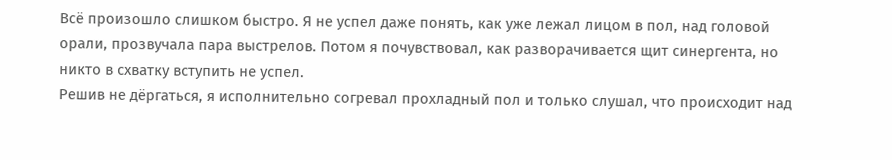Всё произошло слишком быстро. Я не успел даже понять, как уже лежал лицом в пол, над головой орали, прозвучала пара выстрелов. Потом я почувствовал, как разворачивается щит синергента, но никто в схватку вступить не успел.
Решив не дёргаться, я исполнительно согревал прохладный пол и только слушал, что происходит над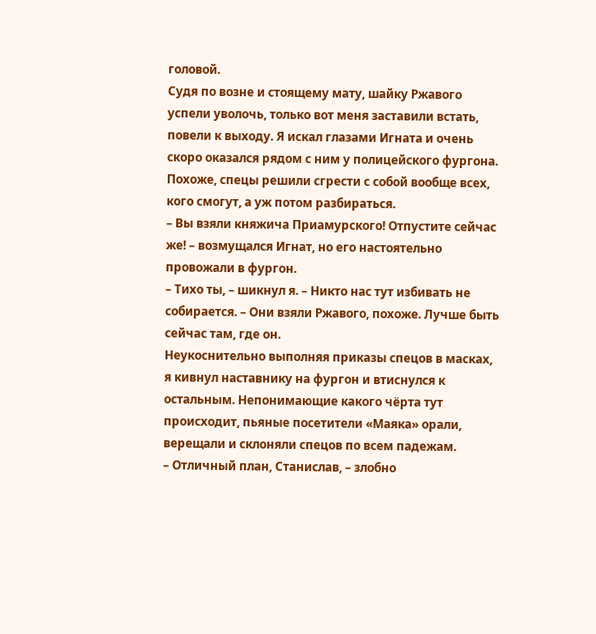головой.
Судя по возне и стоящему мату, шайку Ржавого успели уволочь, только вот меня заставили встать, повели к выходу. Я искал глазами Игната и очень скоро оказался рядом с ним у полицейского фургона.
Похоже, спецы решили сгрести с собой вообще всех, кого смогут, а уж потом разбираться.
– Вы взяли княжича Приамурского! Отпустите сейчас же! – возмущался Игнат, но его настоятельно провожали в фургон.
– Тихо ты, – шикнул я. – Никто нас тут избивать не собирается. – Они взяли Ржавого, похоже. Лучше быть сейчас там, где он.
Неукоснительно выполняя приказы спецов в масках, я кивнул наставнику на фургон и втиснулся к остальным. Непонимающие какого чёрта тут происходит, пьяные посетители «Маяка» орали, верещали и склоняли спецов по всем падежам.
– Отличный план, Станислав, – злобно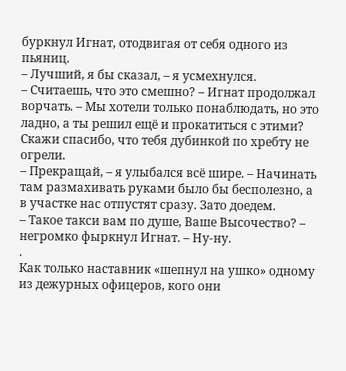буркнул Игнат, отодвигая от себя одного из пьяниц.
– Лучший, я бы сказал, – я усмехнулся.
– Считаешь, что это смешно? – Игнат продолжал ворчать. – Мы хотели только понаблюдать, но это ладно, а ты решил ещё и прокатиться с этими? Скажи спасибо, что тебя дубинкой по хребту не огрели.
– Прекращай, – я улыбался всё шире. – Начинать там размахивать руками было бы бесполезно, а в участке нас отпустят сразу. Зато доедем.
– Такое такси вам по душе, Ваше Высочество? – негромко фыркнул Игнат. – Ну-ну.
.
Как только наставник «шепнул на ушко» одному из дежурных офицеров, кого они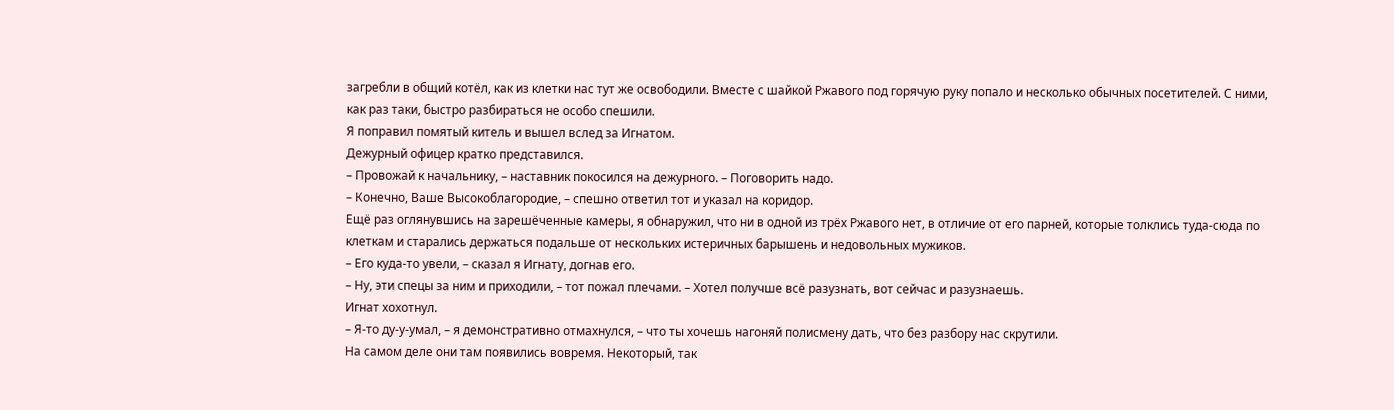загребли в общий котёл, как из клетки нас тут же освободили. Вместе с шайкой Ржавого под горячую руку попало и несколько обычных посетителей. С ними, как раз таки, быстро разбираться не особо спешили.
Я поправил помятый китель и вышел вслед за Игнатом.
Дежурный офицер кратко представился.
– Провожай к начальнику, – наставник покосился на дежурного. – Поговорить надо.
– Конечно, Ваше Высокоблагородие, – спешно ответил тот и указал на коридор.
Ещё раз оглянувшись на зарешёченные камеры, я обнаружил, что ни в одной из трёх Ржавого нет, в отличие от его парней, которые толклись туда-сюда по клеткам и старались держаться подальше от нескольких истеричных барышень и недовольных мужиков.
– Его куда-то увели, – сказал я Игнату, догнав его.
– Ну, эти спецы за ним и приходили, – тот пожал плечами. – Хотел получше всё разузнать, вот сейчас и разузнаешь.
Игнат хохотнул.
– Я-то ду-у-умал, – я демонстративно отмахнулся, – что ты хочешь нагоняй полисмену дать, что без разбору нас скрутили.
На самом деле они там появились вовремя. Некоторый, так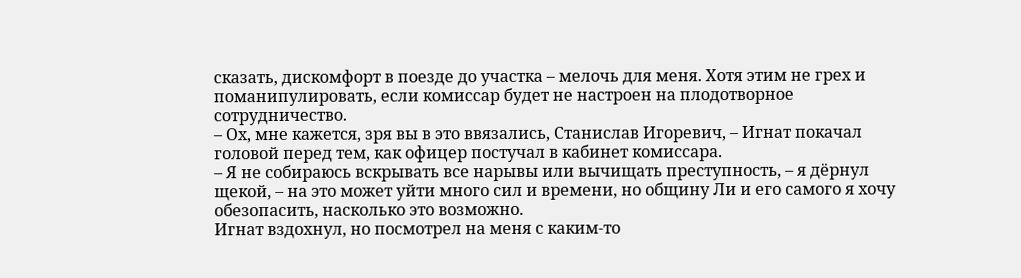сказать, дискомфорт в поезде до участка – мелочь для меня. Хотя этим не грех и поманипулировать, если комиссар будет не настроен на плодотворное сотрудничество.
– Ох, мне кажется, зря вы в это ввязались, Станислав Игоревич, – Игнат покачал головой перед тем, как офицер постучал в кабинет комиссара.
– Я не собираюсь вскрывать все нарывы или вычищать преступность, – я дёрнул щекой, – на это может уйти много сил и времени, но общину Ли и его самого я хочу обезопасить, насколько это возможно.
Игнат вздохнул, но посмотрел на меня с каким-то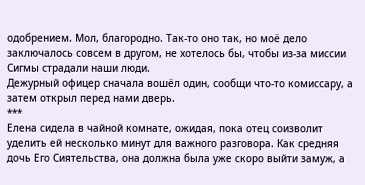одобрением. Мол, благородно. Так-то оно так, но моё дело заключалось совсем в другом, не хотелось бы, чтобы из-за миссии Сигмы страдали наши люди.
Дежурный офицер сначала вошёл один, сообщи что-то комиссару, а затем открыл перед нами дверь.
***
Елена сидела в чайной комнате, ожидая, пока отец соизволит уделить ей несколько минут для важного разговора. Как средняя дочь Его Сиятельства, она должна была уже скоро выйти замуж, а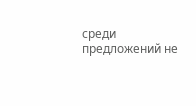среди предложений не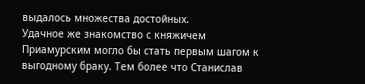выдалось множества достойных.
Удачное же знакомство с княжичем Приамурским могло бы стать первым шагом к выгодному браку. Тем более что Станислав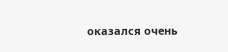оказался очень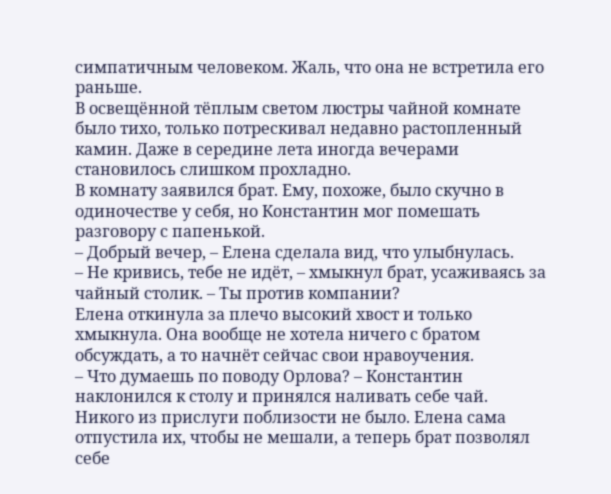симпатичным человеком. Жаль, что она не встретила его раньше.
В освещённой тёплым светом люстры чайной комнате было тихо, только потрескивал недавно растопленный камин. Даже в середине лета иногда вечерами становилось слишком прохладно.
В комнату заявился брат. Ему, похоже, было скучно в одиночестве у себя, но Константин мог помешать разговору с папенькой.
– Добрый вечер, – Елена сделала вид, что улыбнулась.
– Не кривись, тебе не идёт, – хмыкнул брат, усаживаясь за чайный столик. – Ты против компании?
Елена откинула за плечо высокий хвост и только хмыкнула. Она вообще не хотела ничего с братом обсуждать, а то начнёт сейчас свои нравоучения.
– Что думаешь по поводу Орлова? – Константин наклонился к столу и принялся наливать себе чай.
Никого из прислуги поблизости не было. Елена сама отпустила их, чтобы не мешали, а теперь брат позволял себе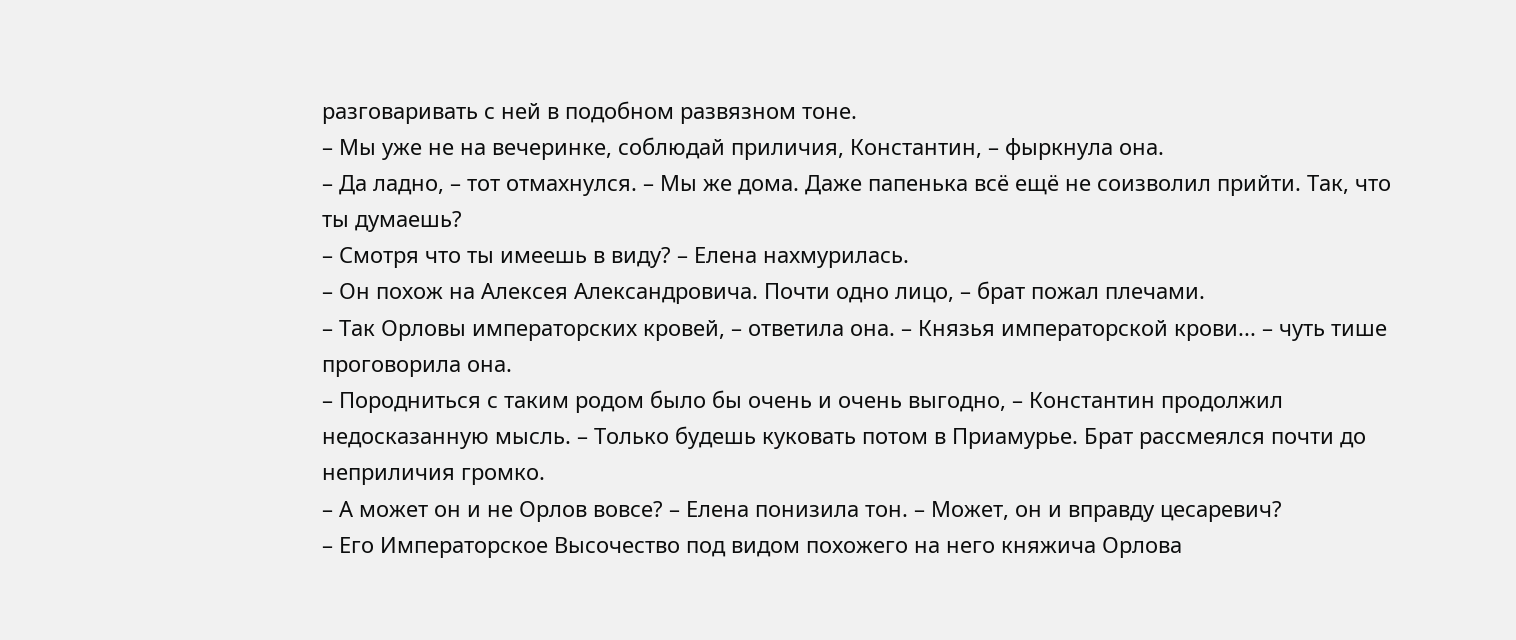разговаривать с ней в подобном развязном тоне.
– Мы уже не на вечеринке, соблюдай приличия, Константин, – фыркнула она.
– Да ладно, – тот отмахнулся. – Мы же дома. Даже папенька всё ещё не соизволил прийти. Так, что ты думаешь?
– Смотря что ты имеешь в виду? – Елена нахмурилась.
– Он похож на Алексея Александровича. Почти одно лицо, – брат пожал плечами.
– Так Орловы императорских кровей, – ответила она. – Князья императорской крови... – чуть тише проговорила она.
– Породниться с таким родом было бы очень и очень выгодно, – Константин продолжил недосказанную мысль. – Только будешь куковать потом в Приамурье. Брат рассмеялся почти до неприличия громко.
– А может он и не Орлов вовсе? – Елена понизила тон. – Может, он и вправду цесаревич?
– Его Императорское Высочество под видом похожего на него княжича Орлова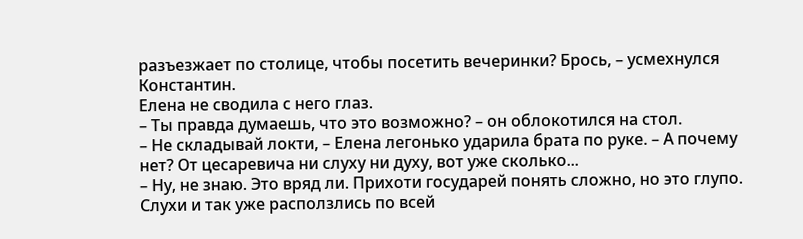разъезжает по столице, чтобы посетить вечеринки? Брось, – усмехнулся Константин.
Елена не сводила с него глаз.
– Ты правда думаешь, что это возможно? – он облокотился на стол.
– Не складывай локти, – Елена легонько ударила брата по руке. – А почему нет? От цесаревича ни слуху ни духу, вот уже сколько...
– Ну, не знаю. Это вряд ли. Прихоти государей понять сложно, но это глупо. Слухи и так уже расползлись по всей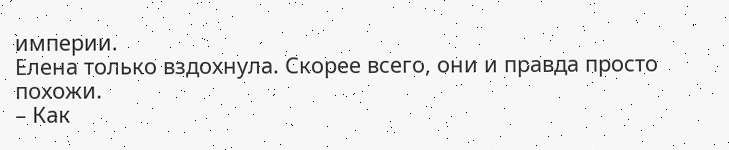империи.
Елена только вздохнула. Скорее всего, они и правда просто похожи.
– Как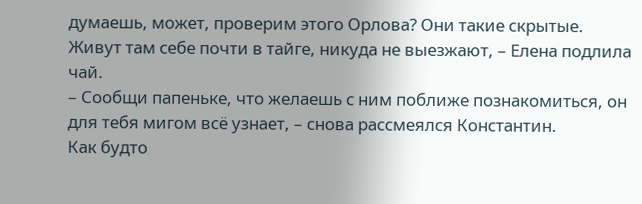думаешь, может, проверим этого Орлова? Они такие скрытые. Живут там себе почти в тайге, никуда не выезжают, – Елена подлила чай.
– Сообщи папеньке, что желаешь с ним поближе познакомиться, он для тебя мигом всё узнает, – снова рассмеялся Константин.
Как будто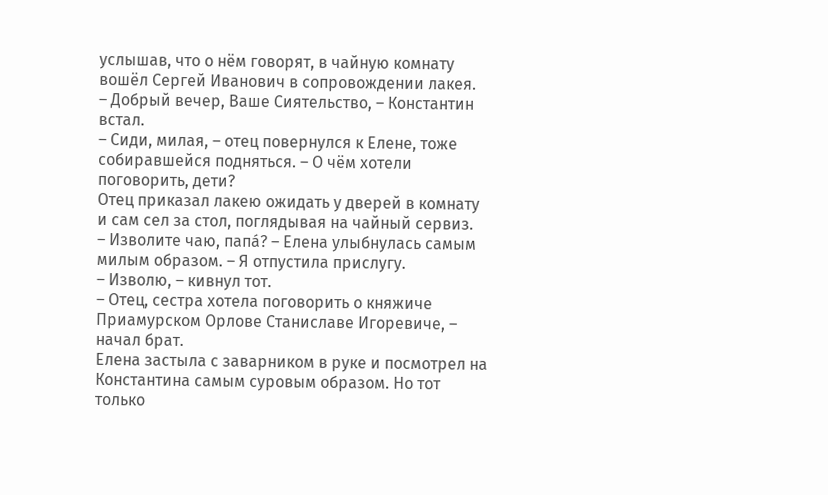услышав, что о нём говорят, в чайную комнату вошёл Сергей Иванович в сопровождении лакея.
– Добрый вечер, Ваше Сиятельство, – Константин встал.
– Сиди, милая, – отец повернулся к Елене, тоже собиравшейся подняться. – О чём хотели поговорить, дети?
Отец приказал лакею ожидать у дверей в комнату и сам сел за стол, поглядывая на чайный сервиз.
– Изволите чаю, папа́? – Елена улыбнулась самым милым образом. – Я отпустила прислугу.
– Изволю, – кивнул тот.
– Отец, сестра хотела поговорить о княжиче Приамурском Орлове Станиславе Игоревиче, – начал брат.
Елена застыла с заварником в руке и посмотрел на Константина самым суровым образом. Но тот только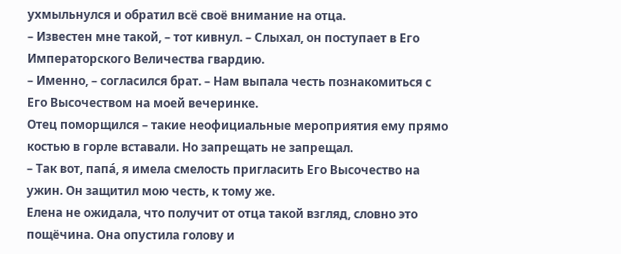ухмыльнулся и обратил всё своё внимание на отца.
– Известен мне такой, – тот кивнул. – Слыхал, он поступает в Его Императорского Величества гвардию.
– Именно, – согласился брат. – Нам выпала честь познакомиться с Его Высочеством на моей вечеринке.
Отец поморщился – такие неофициальные мероприятия ему прямо костью в горле вставали. Но запрещать не запрещал.
– Так вот, папа́, я имела смелость пригласить Его Высочество на ужин. Он защитил мою честь, к тому же.
Елена не ожидала, что получит от отца такой взгляд, словно это пощёчина. Она опустила голову и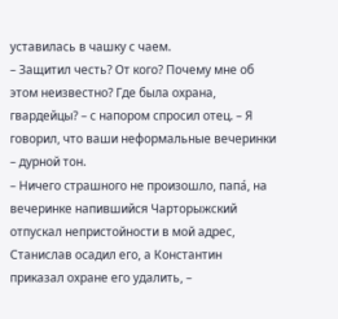уставилась в чашку с чаем.
– Защитил честь? От кого? Почему мне об этом неизвестно? Где была охрана, гвардейцы? – с напором спросил отец. – Я говорил, что ваши неформальные вечеринки – дурной тон.
– Ничего страшного не произошло, папа́, на вечеринке напившийся Чарторыжский отпускал непристойности в мой адрес, Станислав осадил его, а Константин приказал охране его удалить, –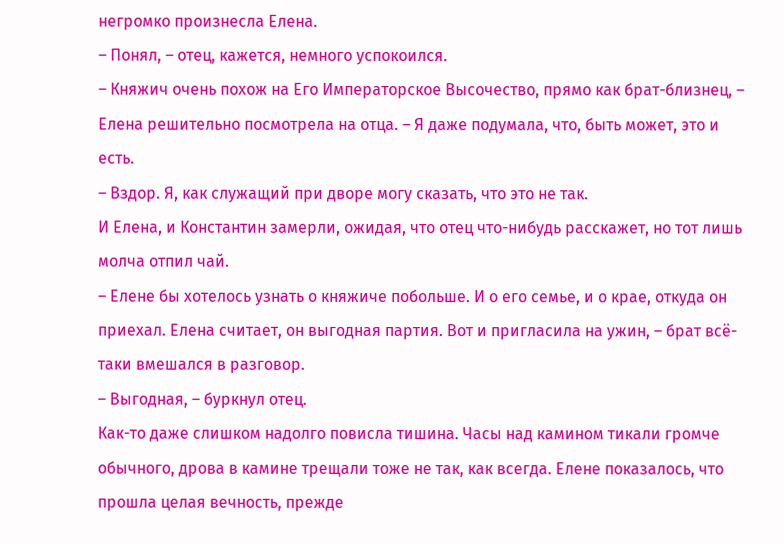негромко произнесла Елена.
– Понял, – отец, кажется, немного успокоился.
– Княжич очень похож на Его Императорское Высочество, прямо как брат-близнец, – Елена решительно посмотрела на отца. – Я даже подумала, что, быть может, это и есть.
– Вздор. Я, как служащий при дворе могу сказать, что это не так.
И Елена, и Константин замерли, ожидая, что отец что-нибудь расскажет, но тот лишь молча отпил чай.
– Елене бы хотелось узнать о княжиче побольше. И о его семье, и о крае, откуда он приехал. Елена считает, он выгодная партия. Вот и пригласила на ужин, – брат всё-таки вмешался в разговор.
– Выгодная, – буркнул отец.
Как-то даже слишком надолго повисла тишина. Часы над камином тикали громче обычного, дрова в камине трещали тоже не так, как всегда. Елене показалось, что прошла целая вечность, прежде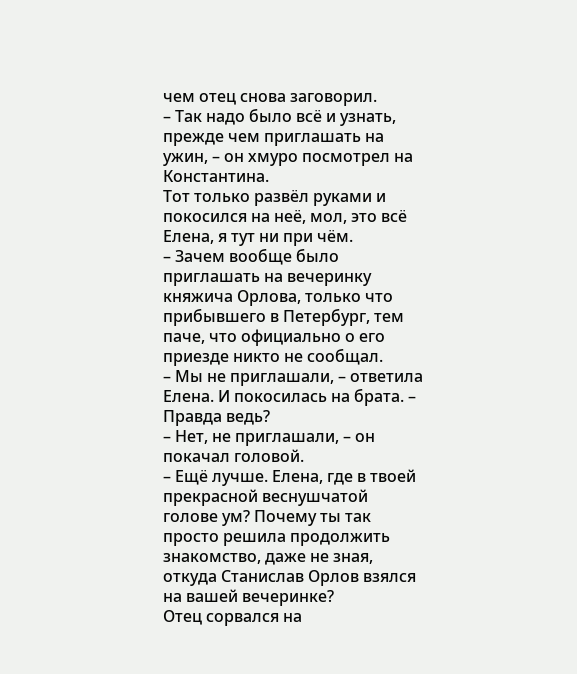чем отец снова заговорил.
– Так надо было всё и узнать, прежде чем приглашать на ужин, – он хмуро посмотрел на Константина.
Тот только развёл руками и покосился на неё, мол, это всё Елена, я тут ни при чём.
– Зачем вообще было приглашать на вечеринку княжича Орлова, только что прибывшего в Петербург, тем паче, что официально о его приезде никто не сообщал.
– Мы не приглашали, – ответила Елена. И покосилась на брата. – Правда ведь?
– Нет, не приглашали, – он покачал головой.
– Ещё лучше. Елена, где в твоей прекрасной веснушчатой голове ум? Почему ты так просто решила продолжить знакомство, даже не зная, откуда Станислав Орлов взялся на вашей вечеринке?
Отец сорвался на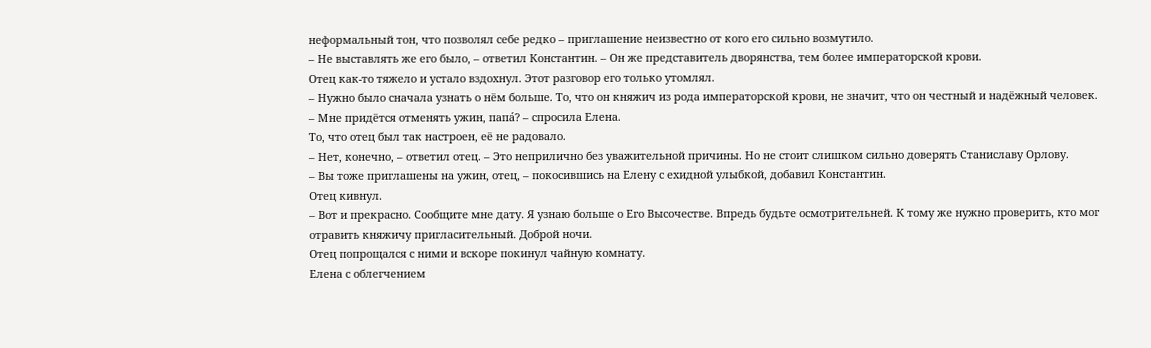неформальный тон, что позволял себе редко – приглашение неизвестно от кого его сильно возмутило.
– Не выставлять же его было, – ответил Константин. – Он же представитель дворянства, тем более императорской крови.
Отец как-то тяжело и устало вздохнул. Этот разговор его только утомлял.
– Нужно было сначала узнать о нём больше. То, что он княжич из рода императорской крови, не значит, что он честный и надёжный человек.
– Мне придётся отменять ужин, папа́? – спросила Елена.
То, что отец был так настроен, её не радовало.
– Нет, конечно, – ответил отец. – Это неприлично без уважительной причины. Но не стоит слишком сильно доверять Станиславу Орлову.
– Вы тоже приглашены на ужин, отец, – покосившись на Елену с ехидной улыбкой, добавил Константин.
Отец кивнул.
– Вот и прекрасно. Сообщите мне дату. Я узнаю больше о Его Высочестве. Впредь будьте осмотрительней. К тому же нужно проверить, кто мог отравить княжичу пригласительный. Доброй ночи.
Отец попрощался с ними и вскоре покинул чайную комнату.
Елена с облегчением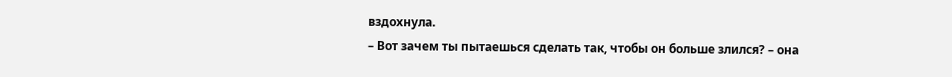вздохнула.
– Вот зачем ты пытаешься сделать так, чтобы он больше злился? – она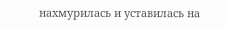нахмурилась и уставилась на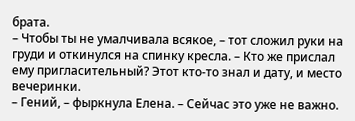брата.
– Чтобы ты не умалчивала всякое, – тот сложил руки на груди и откинулся на спинку кресла. – Кто же прислал ему пригласительный? Этот кто-то знал и дату, и место вечеринки.
– Гений, – фыркнула Елена. – Сейчас это уже не важно.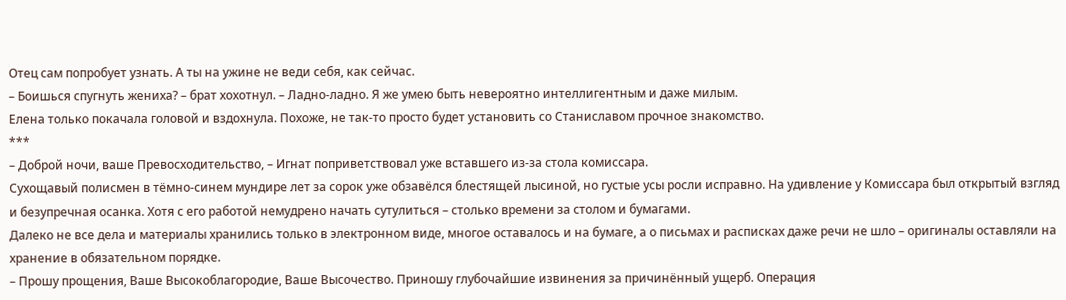Отец сам попробует узнать. А ты на ужине не веди себя, как сейчас.
– Боишься спугнуть жениха? – брат хохотнул. – Ладно-ладно. Я же умею быть невероятно интеллигентным и даже милым.
Елена только покачала головой и вздохнула. Похоже, не так-то просто будет установить со Станиславом прочное знакомство.
***
– Доброй ночи, ваше Превосходительство, – Игнат поприветствовал уже вставшего из-за стола комиссара.
Сухощавый полисмен в тёмно-синем мундире лет за сорок уже обзавёлся блестящей лысиной, но густые усы росли исправно. На удивление у Комиссара был открытый взгляд и безупречная осанка. Хотя с его работой немудрено начать сутулиться – столько времени за столом и бумагами.
Далеко не все дела и материалы хранились только в электронном виде, многое оставалось и на бумаге, а о письмах и расписках даже речи не шло – оригиналы оставляли на хранение в обязательном порядке.
– Прошу прощения, Ваше Высокоблагородие, Ваше Высочество. Приношу глубочайшие извинения за причинённый ущерб. Операция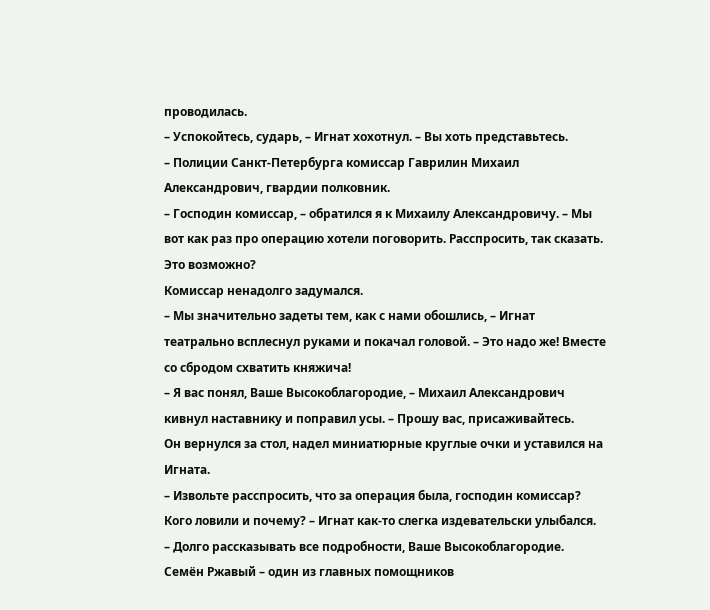проводилась.
– Успокойтесь, сударь, – Игнат хохотнул. – Вы хоть представьтесь.
– Полиции Санкт-Петербурга комиссар Гаврилин Михаил Александрович, гвардии полковник.
– Господин комиссар, – обратился я к Михаилу Александровичу. – Мы вот как раз про операцию хотели поговорить. Расспросить, так сказать. Это возможно?
Комиссар ненадолго задумался.
– Мы значительно задеты тем, как с нами обошлись, – Игнат театрально всплеснул руками и покачал головой. – Это надо же! Вместе со сбродом схватить княжича!
– Я вас понял, Ваше Высокоблагородие, – Михаил Александрович кивнул наставнику и поправил усы. – Прошу вас, присаживайтесь.
Он вернулся за стол, надел миниатюрные круглые очки и уставился на Игната.
– Извольте расспросить, что за операция была, господин комиссар? Кого ловили и почему? – Игнат как-то слегка издевательски улыбался.
– Долго рассказывать все подробности, Ваше Высокоблагородие. Семён Ржавый – один из главных помощников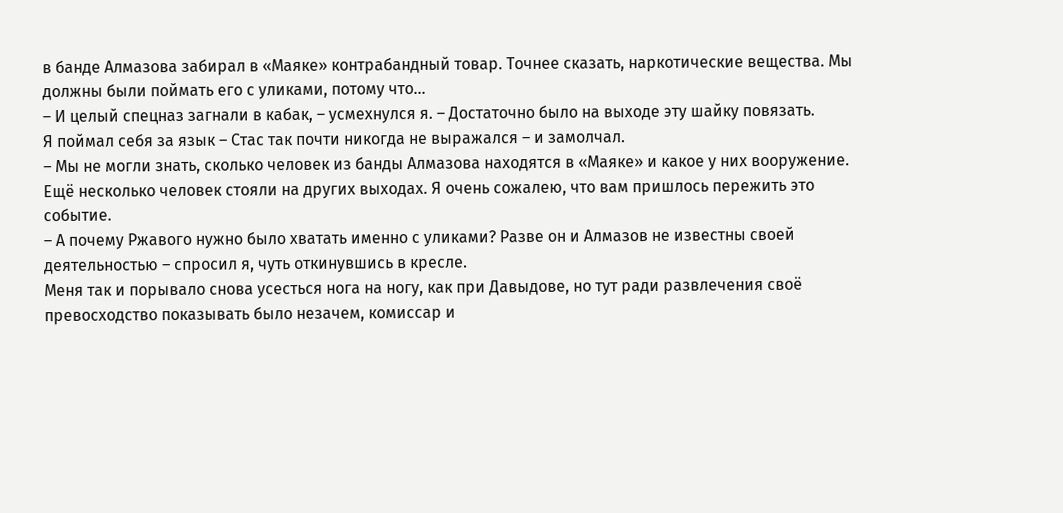в банде Алмазова забирал в «Маяке» контрабандный товар. Точнее сказать, наркотические вещества. Мы должны были поймать его с уликами, потому что...
– И целый спецназ загнали в кабак, – усмехнулся я. – Достаточно было на выходе эту шайку повязать.
Я поймал себя за язык – Стас так почти никогда не выражался – и замолчал.
– Мы не могли знать, сколько человек из банды Алмазова находятся в «Маяке» и какое у них вооружение. Ещё несколько человек стояли на других выходах. Я очень сожалею, что вам пришлось пережить это событие.
– А почему Ржавого нужно было хватать именно с уликами? Разве он и Алмазов не известны своей деятельностью – спросил я, чуть откинувшись в кресле.
Меня так и порывало снова усесться нога на ногу, как при Давыдове, но тут ради развлечения своё превосходство показывать было незачем, комиссар и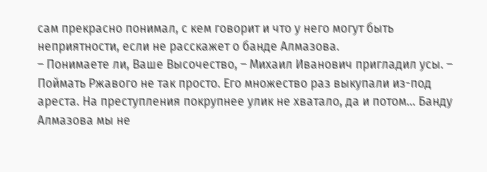сам прекрасно понимал, с кем говорит и что у него могут быть неприятности, если не расскажет о банде Алмазова.
– Понимаете ли, Ваше Высочество, – Михаил Иванович пригладил усы. – Поймать Ржавого не так просто. Его множество раз выкупали из-под ареста. На преступления покрупнее улик не хватало, да и потом... Банду Алмазова мы не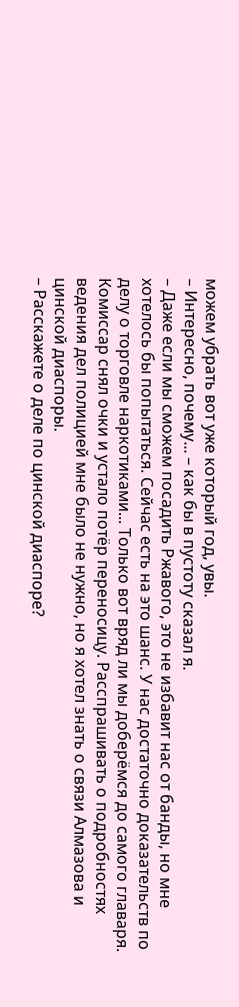можем убрать вот уже который год, увы.
– Интересно, почему... – как бы в пустоту сказал я.
– Даже если мы сможем посадить Ржавого, это не избавит нас от банды, но мне хотелось бы попытаться. Сейчас есть на это шанс. У нас достаточно доказательств по делу о торговле наркотиками... Только вот вряд ли мы доберёмся до самого главаря.
Комиссар снял очки и устало потёр переносицу. Расспрашивать о подробностях ведения дел полицией мне было не нужно, но я хотел знать о связи Алмазова и цинской диаспоры.
– Расскажете о деле по цинской диаспоре?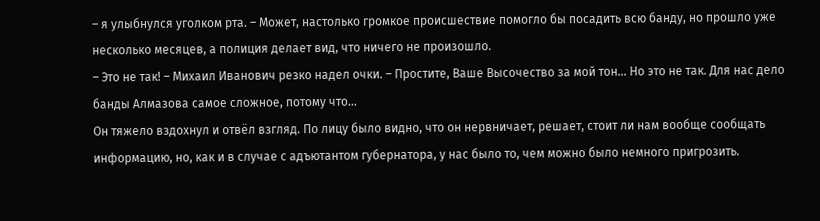– я улыбнулся уголком рта. – Может, настолько громкое происшествие помогло бы посадить всю банду, но прошло уже несколько месяцев, а полиция делает вид, что ничего не произошло.
– Это не так! – Михаил Иванович резко надел очки. – Простите, Ваше Высочество за мой тон... Но это не так. Для нас дело банды Алмазова самое сложное, потому что...
Он тяжело вздохнул и отвёл взгляд. По лицу было видно, что он нервничает, решает, стоит ли нам вообще сообщать информацию, но, как и в случае с адъютантом губернатора, у нас было то, чем можно было немного пригрозить.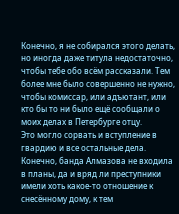Конечно, я не собирался этого делать, но иногда даже титула недостаточно, чтобы тебе обо всём рассказали. Тем более мне было совершенно не нужно, чтобы комиссар, или адъютант, или кто бы то ни было ещё сообщали о моих делах в Петербурге отцу.
Это могло сорвать и вступление в гвардию и все остальные дела. Конечно, банда Алмазова не входила в планы, да и вряд ли преступники имели хоть какое-то отношение к снесённому дому, к тем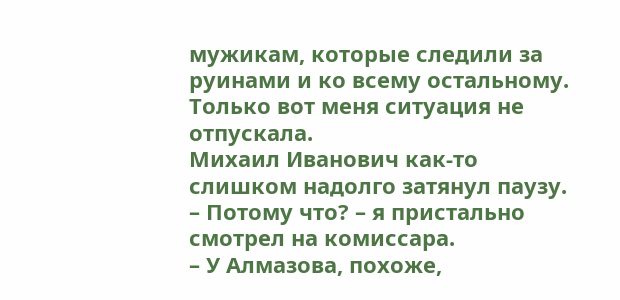мужикам, которые следили за руинами и ко всему остальному.
Только вот меня ситуация не отпускала.
Михаил Иванович как-то слишком надолго затянул паузу.
– Потому что? – я пристально смотрел на комиссара.
– У Алмазова, похоже,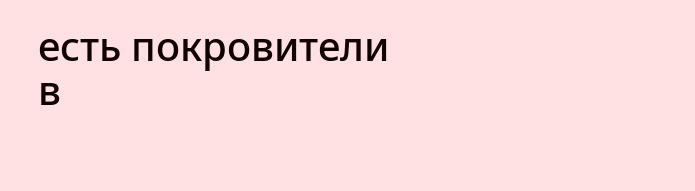есть покровители в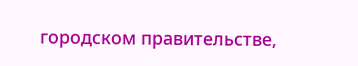городском правительстве,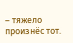– тяжело произнёс тот.